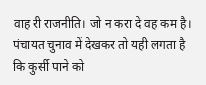वाह री राजनीति। जो न करा दे वह कम है। पंचायत चुनाव में देखकर तो यही लगता है कि कुर्सी पाने को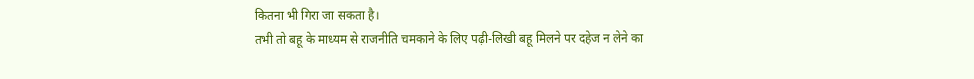कितना भी गिरा जा सकता है।
तभी तो बहू के माध्यम से राजनीति चमकाने के लिए पढ़ी-लिखी बहू मिलने पर दहेज न लेने का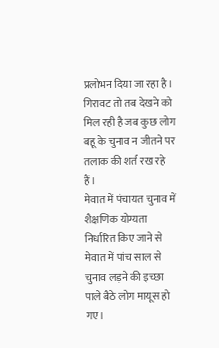प्रलोभन दिया जा रहा है। गिरावट तो तब देखने को मिल रही है जब कुछ लोग बहू के चुनाव न जीतने पर तलाक की शर्त रख रहे हैं।
मेवात में पंचायत चुनाव में शैक्षणिक योग्यता निर्धारित किए जाने से मेवात में पांच साल से चुनाव लड़ने की इच्छा पाले बैठे लोग मायूस हो गए।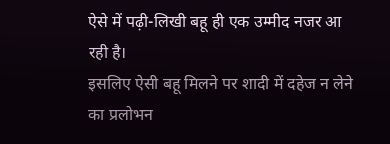ऐसे में पढ़ी-लिखी बहू ही एक उम्मीद नजर आ रही है।
इसलिए ऐसी बहू मिलने पर शादी में दहेज न लेने का प्रलोभन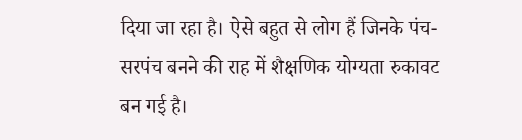दिया जा रहा है। ऐसे बहुत से लोग हैं जिनके पंच-सरपंच बनने की राह में शैक्षणिक योग्यता रुकावट बन गई है।